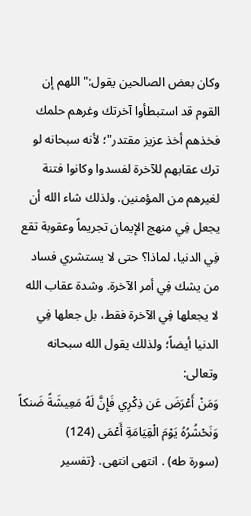وكان بعض الصالحين يقول:"اللهم إن القوم قد استبطأوا آخرتك وغرهم حلمك فخذهم أخذ عزيز مقتدر"؛ لأنه سبحانه لو ترك عقابهم للآخرة لفسدوا وكانوا فتنة لغيرهم من المؤمنين. ولذلك شاء الله أن يجعل فِي منهج الإيمان تجريماً وعقوبة تقع فِي الدنيا، لماذا؟ حتى لا يستشري فساد من يشك فِي أمر الآخرة. وشدة عقاب الله لا يجعلها فِي الآخرة فقط، بل جعلها فِي الدنيا أيضاً؛ ولذلك يقول الله سبحانه وتعالى:
وَمَنْ أَعْرَضَ عَن ذِكْرِي فَإِنَّ لَهُ مَعِيشَةً ضَنكاً وَنَحْشُرُهُ يَوْمَ الْقِيَامَةِ أَعْمَى (124)
(سورة طه) . انتهى انتهى. {تفسير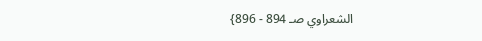الشعراوي صـ 894 - 896}